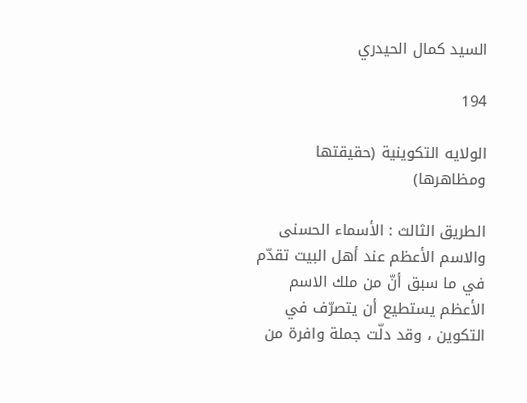السيد كمال الحيدري

194

الولايه التكوينية (حقيقتها ومظاهرها)

الطريق الثالث : الأسماء الحسنى والاسم الأعظم عند أهل البيت تقدّم في ما سبق أنّ من ملك الاسم الأعظم يستطيع أن يتصرّف في التكوين ، وقد دلّت جملة وافرة من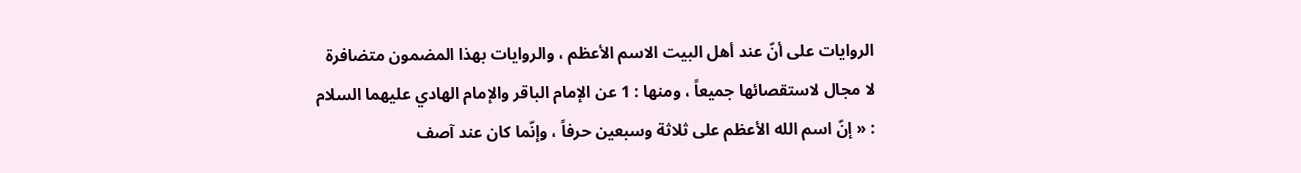الروايات على أنّ عند أهل البيت الاسم الأعظم ، والروايات بهذا المضمون متضافرة لا مجال لاستقصائها جميعاً ، ومنها : 1 عن الإمام الباقر والإمام الهادي عليهما السلام : « إنّ اسم الله الأعظم على ثلاثة وسبعين حرفاً ، وإنّما كان عند آصف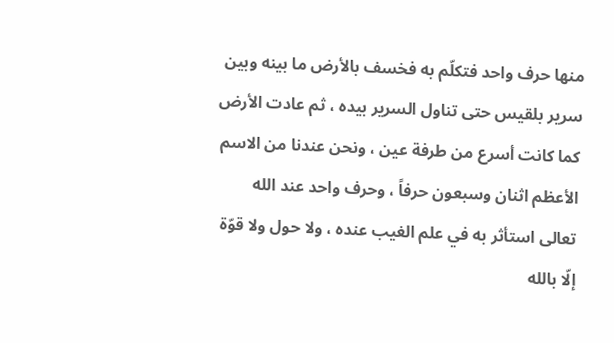منها حرف واحد فتكلّم به فخسف بالأرض ما بينه وبين سرير بلقيس حتى تناول السرير بيده ، ثم عادت الأرض كما كانت أسرع من طرفة عين ، ونحن عندنا من الاسم الأعظم اثنان وسبعون حرفاً ، وحرف واحد عند الله تعالى استأثر به في علم الغيب عنده ، ولا حول ولا قوّة إلّا بالله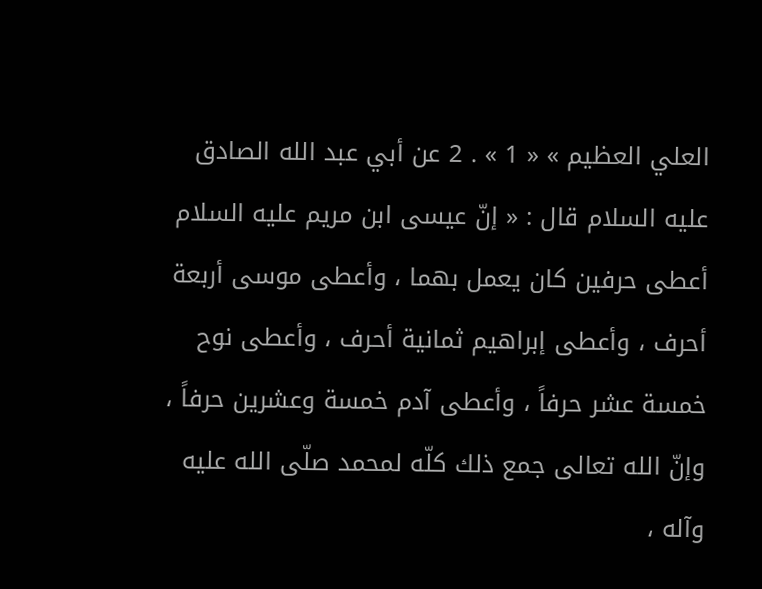العلي العظيم » « 1 » . 2 عن أبي عبد الله الصادق عليه السلام قال : « إنّ عيسى ابن مريم عليه السلام أعطى حرفين كان يعمل بهما ، وأعطى موسى أربعة أحرف ، وأعطى إبراهيم ثمانية أحرف ، وأعطى نوح خمسة عشر حرفاً ، وأعطى آدم خمسة وعشرين حرفاً ، وإنّ الله تعالى جمع ذلك كلّه لمحمد صلّى الله عليه وآله ،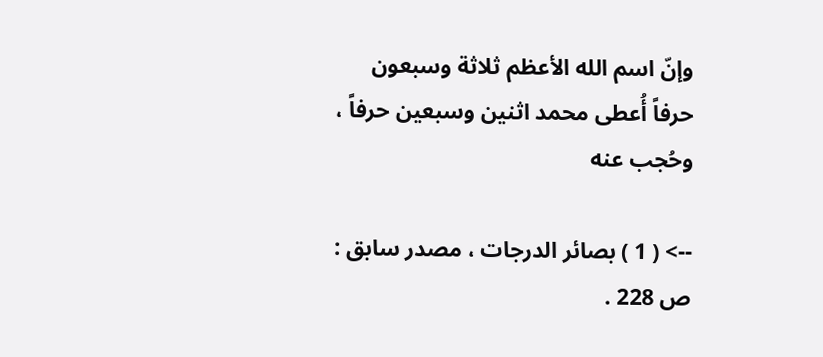وإنّ اسم الله الأعظم ثلاثة وسبعون حرفاً أُعطى محمد اثنين وسبعين حرفاً ، وحُجب عنه

--> ( 1 ) بصائر الدرجات ، مصدر سابق : ص 228 .